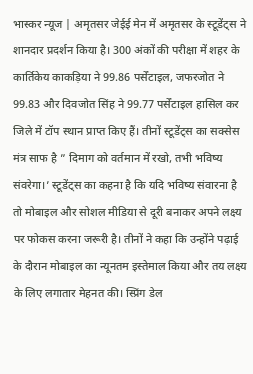भास्कर न्यूज | अमृतसर जेईई मेन में अमृतसर के स्टूडेंट्स ने शानदार प्रदर्शन किया है। 300 अंकों की परीक्षा में शहर के कार्तिकेय काकड़िया ने 99.86 पर्सेंटाइल, जफरजोत ने 99.83 और दिवजोत सिंह ने 99.77 पर्सेंटाइल हासिल कर जिले में टॉप स्थान प्राप्त किए हैं। तीनों स्टूडेंट्स का सक्सेस मंत्र साफ है ” दिमाग को वर्तमान में रखो, तभी भविष्य संवरेगा।’ स्टूडेंट्स का कहना है कि यदि भविष्य संवारना है तो मोबाइल और सोशल मीडिया से दूरी बनाकर अपने लक्ष्य पर फोकस करना जरूरी है। तीनों ने कहा कि उन्होंने पढ़ाई के दौरान मोबाइल का न्यूनतम इस्तेमाल किया और तय लक्ष्य के लिए लगातार मेहनत की। स्प्रिंग डेल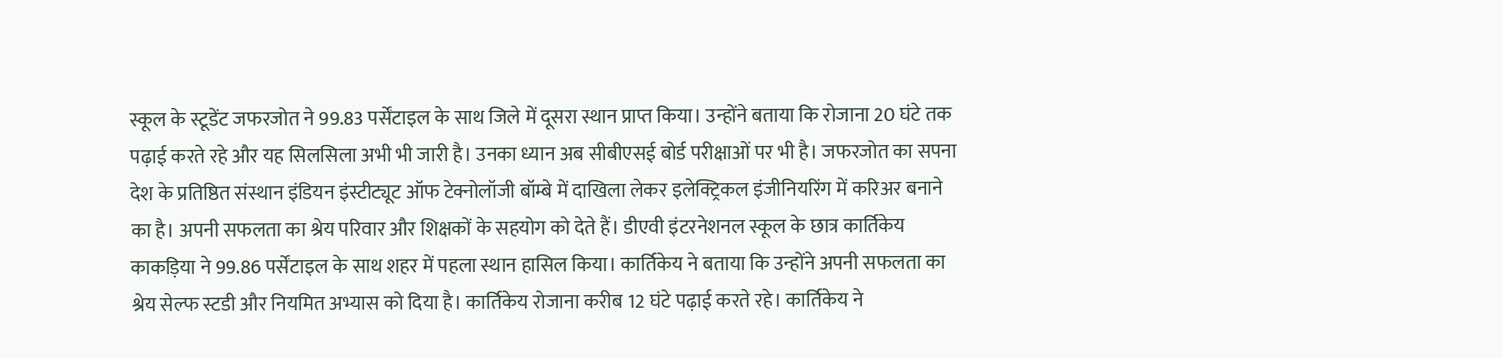स्कूल के स्टूडेंट जफरजोत ने 99.83 पर्सेंटाइल के साथ जिले में दूसरा स्थान प्राप्त किया। उन्होंने बताया कि रोजाना 20 घंटे तक पढ़ाई करते रहे और यह सिलसिला अभी भी जारी है। उनका ध्यान अब सीबीएसई बोर्ड परीक्षाओं पर भी है। जफरजोत का सपना देश के प्रतिष्ठित संस्थान इंडियन इंस्टीट्यूट ऑफ टेक्नोलॉजी बॉम्बे में दाखिला लेकर इलेक्ट्रिकल इंजीनियरिंग में करिअर बनाने का है। अपनी सफलता का श्रेय परिवार और शिक्षकों के सहयोग को देते हैं। डीएवी इंटरनेशनल स्कूल के छात्र कार्तिकेय काकड़िया ने 99.86 पर्सेंटाइल के साथ शहर में पहला स्थान हासिल किया। कार्तिकेय ने बताया कि उन्होंने अपनी सफलता का श्रेय सेल्फ स्टडी और नियमित अभ्यास को दिया है। कार्तिकेय रोजाना करीब 12 घंटे पढ़ाई करते रहे। कार्तिकेय ने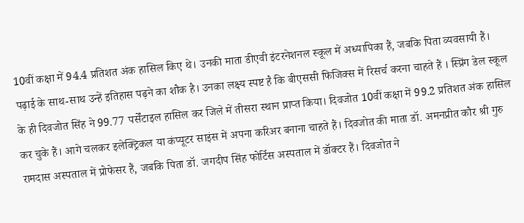10वीं कक्षा में 94.4 प्रतिशत अंक हासिल किए थे। उनकी माता डीएवी इंटरनेशनल स्कूल में अध्यापिका हैं, जबकि पिता व्यवसायी हैं। पढ़ाई के साथ-साथ उन्हें इतिहास पढ़ने का शौक है। उनका लक्ष्य स्पष्ट है कि बीएससी फिजिक्स में रिसर्च करना चाहते हैं । स्प्रिंग डेल स्कूल के ही दिवजोत सिंह ने 99.77 पर्सेंटाइल हासिल कर जिले में तीसरा स्थान प्राप्त किया। दिवजोत 10वीं कक्षा में 99.2 प्रतिशत अंक हासिल कर चुके हैं। आगे चलकर इलेक्ट्रिकल या कंप्यूटर साइंस में अपना करिअर बनाना चाहते हैं। दिवजोत की माता डॉ. अमनप्रीत कौर श्री गुरु रामदास अस्पताल में प्रोफेसर हैं, जबकि पिता डॉ. जगदीप सिंह फोर्टिस अस्पताल में डॉक्टर हैं। दिवजोत ने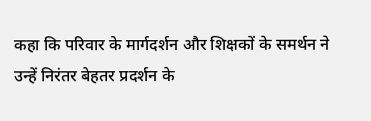कहा कि परिवार के मार्गदर्शन और शिक्षकों के समर्थन ने उन्हें निरंतर बेहतर प्रदर्शन के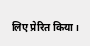लिए प्रेरित किया।